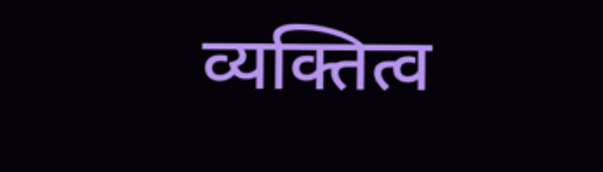व्यक्तित्व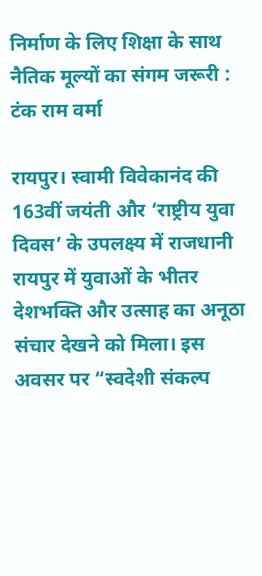निर्माण के लिए शिक्षा के साथ नैतिक मूल्यों का संगम जरूरी : टंक राम वर्मा

रायपुर। स्वामी विवेकानंद की 163वीं जयंती और ‘राष्ट्रीय युवा दिवस’ के उपलक्ष्य में राजधानी रायपुर में युवाओं के भीतर देशभक्ति और उत्साह का अनूठा संचार देखने को मिला। इस अवसर पर “स्वदेशी संकल्प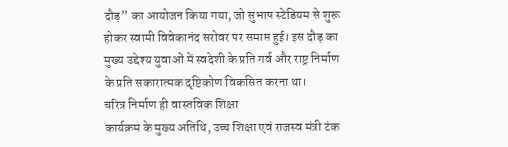दौड़” का आयोजन किया गया, जो सुभाष स्टेडियम से शुरू होकर स्वामी विवेकानंद सरोवर पर समाप्त हुई। इस दौड़ का मुख्य उद्देश्य युवाओं में स्वदेशी के प्रति गर्व और राष्ट्र निर्माण के प्रति सकारात्मक दृष्टिकोण विकसित करना था।
चरित्र निर्माण ही वास्तविक शिक्षा
कार्यक्रम के मुख्य अतिथि, उच्च शिक्षा एवं राजस्व मंत्री टंक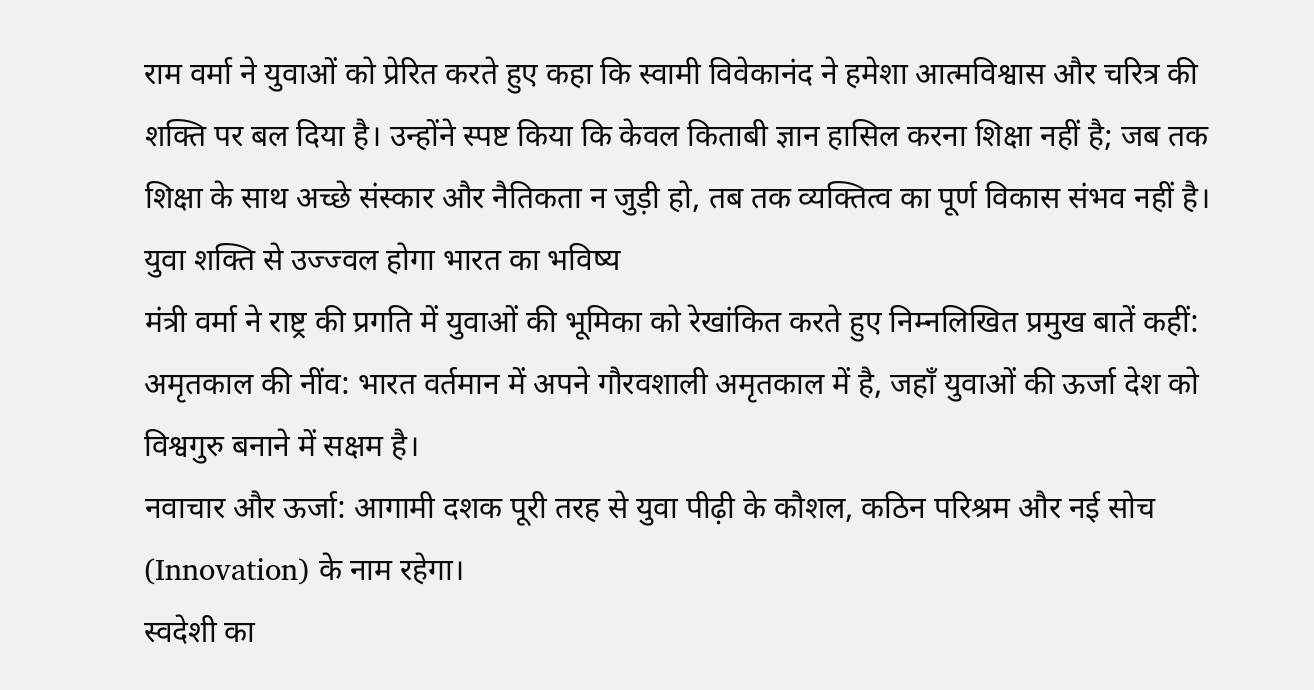राम वर्मा ने युवाओं को प्रेरित करते हुए कहा कि स्वामी विवेकानंद ने हमेशा आत्मविश्वास और चरित्र की शक्ति पर बल दिया है। उन्होंने स्पष्ट किया कि केवल किताबी ज्ञान हासिल करना शिक्षा नहीं है; जब तक शिक्षा के साथ अच्छे संस्कार और नैतिकता न जुड़ी हो, तब तक व्यक्तित्व का पूर्ण विकास संभव नहीं है।
युवा शक्ति से उज्ज्वल होगा भारत का भविष्य
मंत्री वर्मा ने राष्ट्र की प्रगति में युवाओं की भूमिका को रेखांकित करते हुए निम्नलिखित प्रमुख बातें कहीं:
अमृतकाल की नींव: भारत वर्तमान में अपने गौरवशाली अमृतकाल में है, जहाँ युवाओं की ऊर्जा देश को विश्वगुरु बनाने में सक्षम है।
नवाचार और ऊर्जा: आगामी दशक पूरी तरह से युवा पीढ़ी के कौशल, कठिन परिश्रम और नई सोच (Innovation) के नाम रहेगा।
स्वदेशी का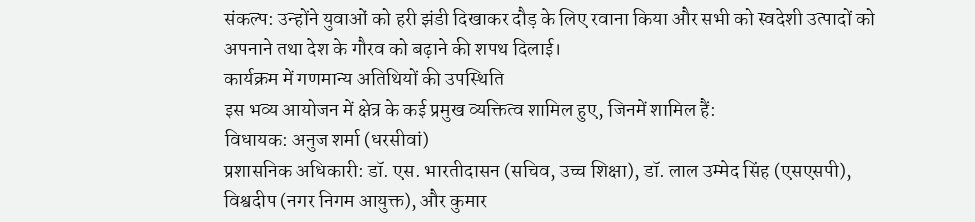संकल्प: उन्होंने युवाओं को हरी झंडी दिखाकर दौड़ के लिए रवाना किया और सभी को स्वदेशी उत्पादों को अपनाने तथा देश के गौरव को बढ़ाने की शपथ दिलाई।
कार्यक्रम में गणमान्य अतिथियों की उपस्थिति
इस भव्य आयोजन में क्षेत्र के कई प्रमुख व्यक्तित्व शामिल हुए, जिनमें शामिल हैं:
विधायक: अनुज शर्मा (धरसीवां)
प्रशासनिक अधिकारी: डॉ. एस. भारतीदासन (सचिव, उच्च शिक्षा), डॉ. लाल उम्मेद सिंह (एसएसपी), विश्वदीप (नगर निगम आयुक्त), और कुमार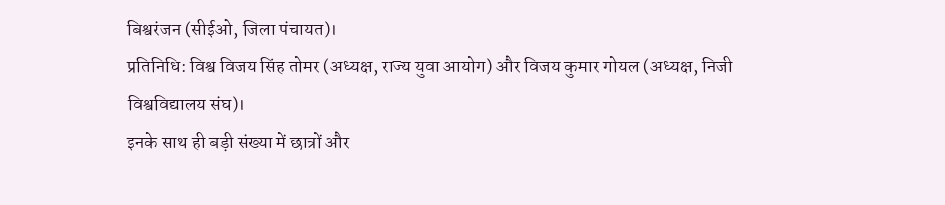बिश्वरंजन (सीईओ, जिला पंचायत)।
प्रतिनिधि: विश्व विजय सिंह तोमर (अध्यक्ष, राज्य युवा आयोग) और विजय कुमार गोयल (अध्यक्ष, निजी विश्वविद्यालय संघ)।
इनके साथ ही बड़ी संख्या में छात्रों और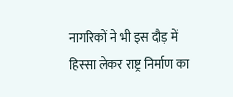नागरिकों ने भी इस दौड़ में हिस्सा लेकर राष्ट्र निर्माण का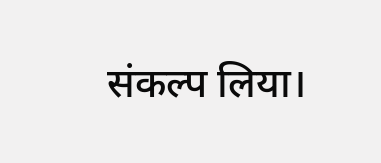संकल्प लिया।